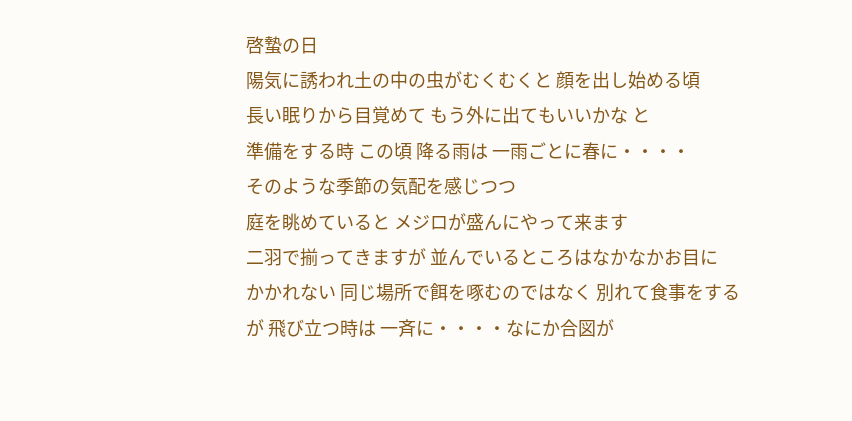啓蟄の日
陽気に誘われ土の中の虫がむくむくと 顔を出し始める頃
長い眠りから目覚めて もう外に出てもいいかな と
準備をする時 この頃 降る雨は 一雨ごとに春に・・・・
そのような季節の気配を感じつつ
庭を眺めていると メジロが盛んにやって来ます
二羽で揃ってきますが 並んでいるところはなかなかお目に
かかれない 同じ場所で餌を啄むのではなく 別れて食事をする
が 飛び立つ時は 一斉に・・・・なにか合図が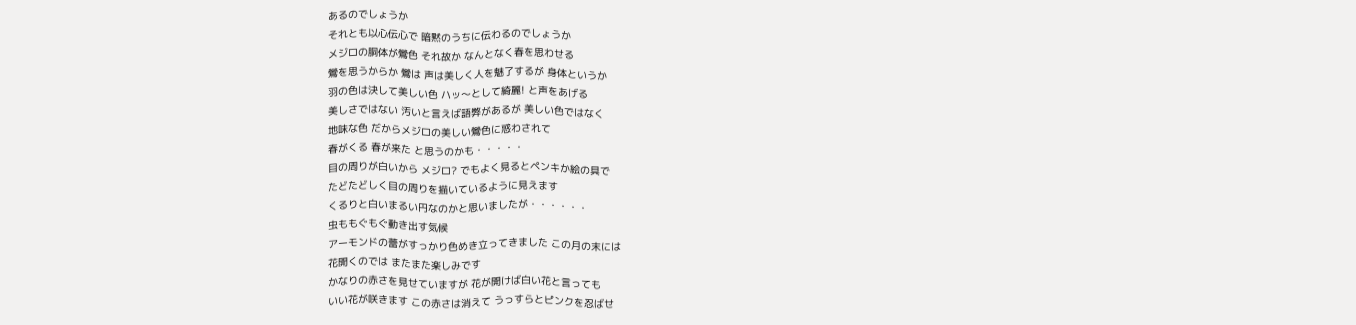あるのでしょうか
それとも以心伝心で 暗黙のうちに伝わるのでしょうか
メジロの胴体が鶯色 それ故か なんとなく春を思わせる
鶯を思うからか 鶯は 声は美しく人を魅了するが 身体というか
羽の色は決して美しい色 ハッ〜として綺麗! と声をあげる
美しさではない 汚いと言えば語弊があるが 美しい色ではなく
地味な色 だからメジロの美しい鶯色に惑わされて
春がくる 春が来た と思うのかも・・・・・
目の周りが白いから メジロ? でもよく見るとペンキか絵の具で
たどたどしく目の周りを描いているように見えます
くるりと白いまるい円なのかと思いましたが・・・・・・
虫ももぐもぐ動き出す気候
アーモンドの蕾がすっかり色めき立ってきました この月の末には
花開くのでは またまた楽しみです
かなりの赤さを見せていますが 花が開けば白い花と言っても
いい花が咲きます この赤さは消えて うっすらとピンクを忍ばせ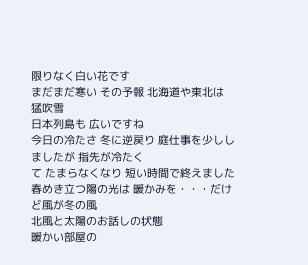限りなく白い花です
まだまだ寒い その予報 北海道や東北は 猛吹雪
日本列島も 広いですね
今日の冷たさ 冬に逆戻り 庭仕事を少ししましたが 指先が冷たく
て たまらなくなり 短い時間で終えました
春めき立つ陽の光は 暖かみを・・・だけど風が冬の風
北風と太陽のお話しの状態
暖かい部屋の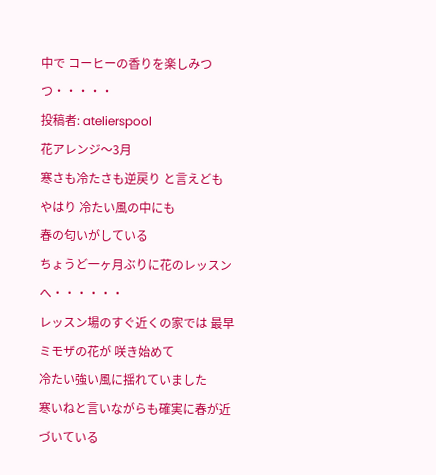中で コーヒーの香りを楽しみつつ・・・・・
投稿者: atelierspool
花アレンジ〜3月
寒さも冷たさも逆戻り と言えども やはり 冷たい風の中にも
春の匂いがしている
ちょうど一ヶ月ぶりに花のレッスンへ・・・・・・
レッスン場のすぐ近くの家では 最早ミモザの花が 咲き始めて
冷たい強い風に揺れていました
寒いねと言いながらも確実に春が近づいている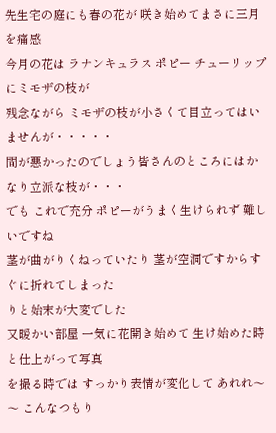先生宅の庭にも春の花が 咲き始めてまさに三月を痛感
今月の花は ラナンキュラス ポピー チューリップにミモザの枝が
残念ながら ミモザの枝が小さくて目立ってはいませんが・・・・・
間が悪かったのでしょう皆さんのところにはかなり立派な枝が・・・
でも これで充分 ポピーがうまく生けられず 難しいですね
茎が曲がりくねっていたり 茎が空洞ですからすぐに折れてしまった
りと始末が大変でした
又暖かい部屋 一気に花開き始めて 生け始めた時と仕上がって写真
を撮る時では すっかり表情が変化して あれれ〜〜 こんなつもり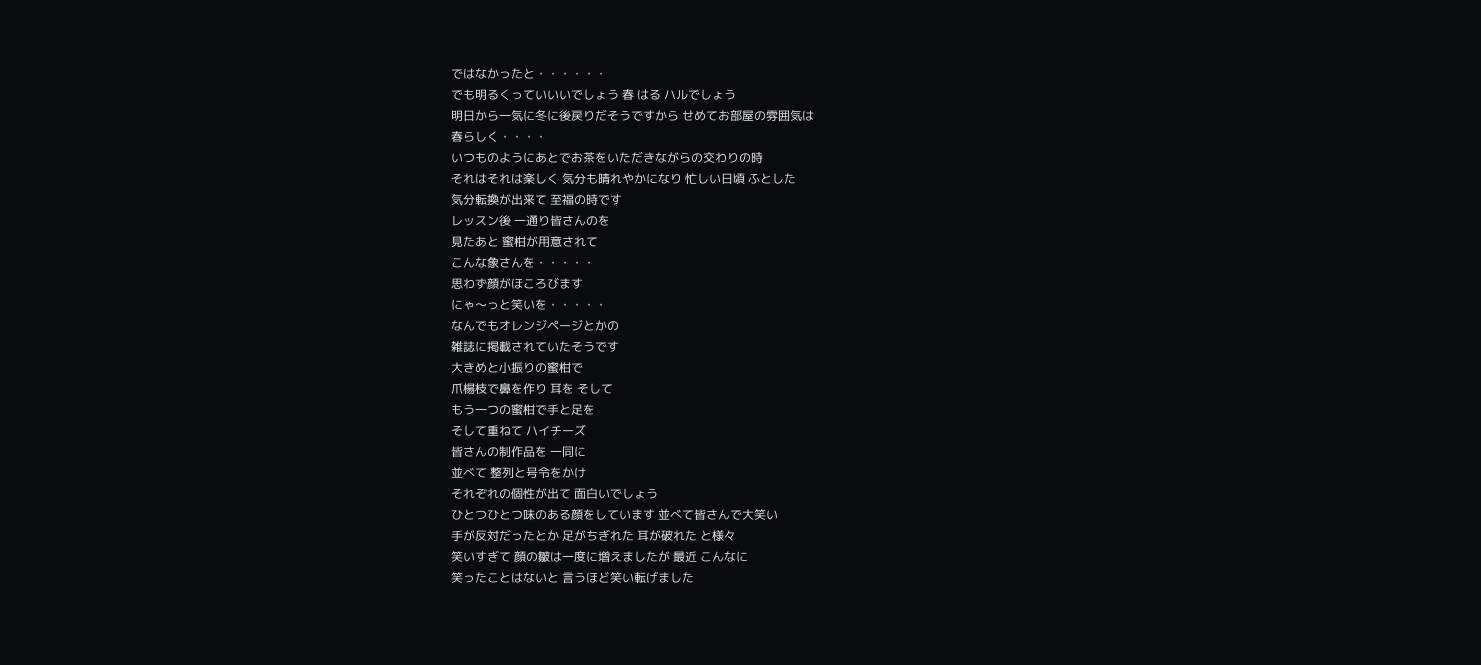ではなかったと・・・・・・
でも明るくっていいいでしょう 春 はる ハルでしょう
明日から一気に冬に後戻りだそうですから せめてお部屋の雰囲気は
春らしく・・・・
いつものようにあとでお茶をいただきながらの交わりの時
それはそれは楽しく 気分も晴れやかになり 忙しい日頃 ふとした
気分転換が出来て 至福の時です
レッスン後 一通り皆さんのを
見たあと 蜜柑が用意されて
こんな象さんを・・・・・
思わず顔がほころびます
にゃ〜っと笑いを・・・・・
なんでもオレンジページとかの
雑誌に掲載されていたそうです
大きめと小振りの蜜柑で
爪楊枝で鼻を作り 耳を そして
もう一つの蜜柑で手と足を
そして重ねて ハイチーズ
皆さんの制作品を 一同に
並べて 整列と号令をかけ
それぞれの個性が出て 面白いでしょう
ひとつひとつ味のある顔をしています 並べて皆さんで大笑い
手が反対だったとか 足がちぎれた 耳が破れた と様々
笑いすぎて 顔の皺は一度に増えましたが 最近 こんなに
笑ったことはないと 言うほど笑い転げました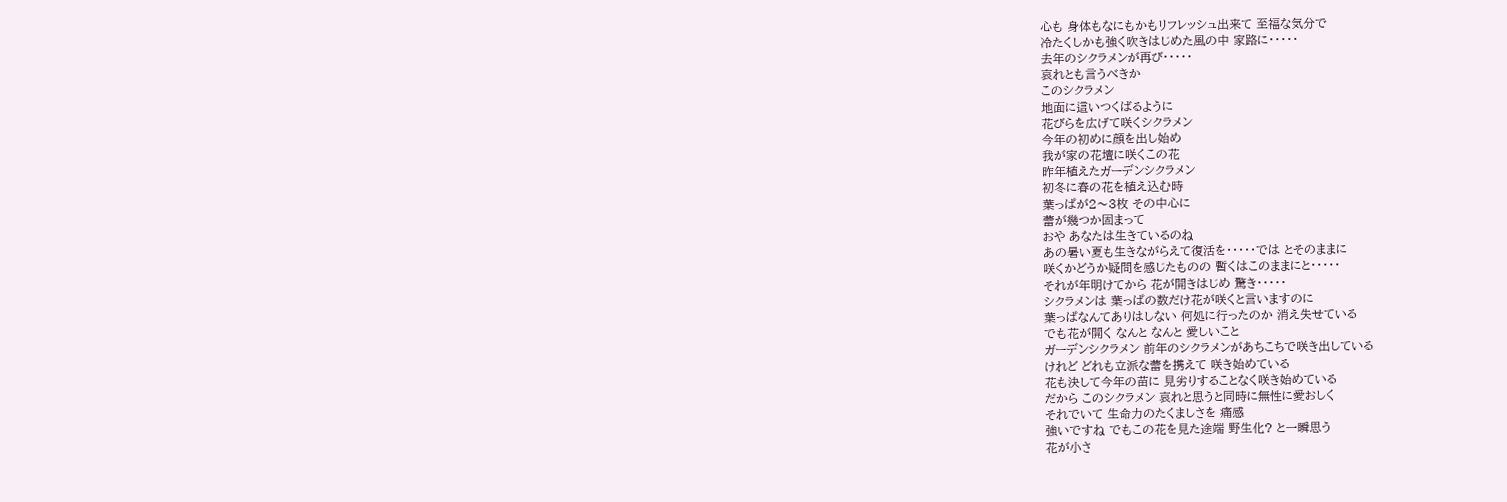心も 身体もなにもかもリフレッシュ出来て 至福な気分で
冷たくしかも強く吹きはじめた風の中 家路に・・・・・
去年のシクラメンが再び・・・・・
哀れとも言うべきか
このシクラメン
地面に這いつくばるように
花びらを広げて咲くシクラメン
今年の初めに顔を出し始め
我が家の花壇に咲くこの花
昨年植えたガーデンシクラメン
初冬に春の花を植え込む時
葉っぱが2〜3枚 その中心に
蕾が幾つか固まって
おや あなたは生きているのね
あの暑い夏も生きながらえて復活を・・・・・では とそのままに
咲くかどうか疑問を感じたものの 暫くはこのままにと・・・・・
それが年明けてから 花が開きはじめ 驚き・・・・・
シクラメンは 葉っぱの数だけ花が咲くと言いますのに
葉っぱなんてありはしない 何処に行ったのか 消え失せている
でも花が開く なんと なんと 愛しいこと
ガーデンシクラメン 前年のシクラメンがあちこちで咲き出している
けれど どれも立派な蕾を携えて 咲き始めている
花も決して今年の苗に 見劣りすることなく咲き始めている
だから このシクラメン 哀れと思うと同時に無性に愛おしく
それでいて 生命力のたくましさを 痛感
強いですね でもこの花を見た途端 野生化? と一瞬思う
花が小さ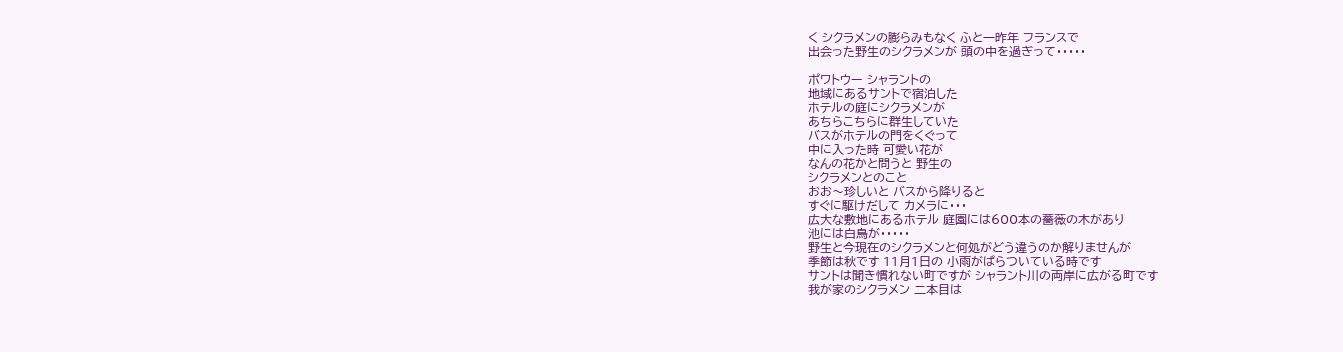く シクラメンの膨らみもなく ふと一昨年 フランスで
出会った野生のシクラメンが 頭の中を過ぎって・・・・・

ポワトウー シャラントの
地域にあるサントで宿泊した
ホテルの庭にシクラメンが
あちらこちらに群生していた
バスがホテルの門をくぐって
中に入った時 可愛い花が
なんの花かと問うと 野生の
シクラメンとのこと
おお〜珍しいと バスから降りると
すぐに駆けだして カメラに・・・
広大な敷地にあるホテル 庭園には600本の薔薇の木があり
池には白鳥が・・・・・
野生と今現在のシクラメンと何処がどう違うのか解りませんが
季節は秋です 11月1日の 小雨がぱらついている時です
サントは聞き慣れない町ですが シャラント川の両岸に広がる町です
我が家のシクラメン 二本目は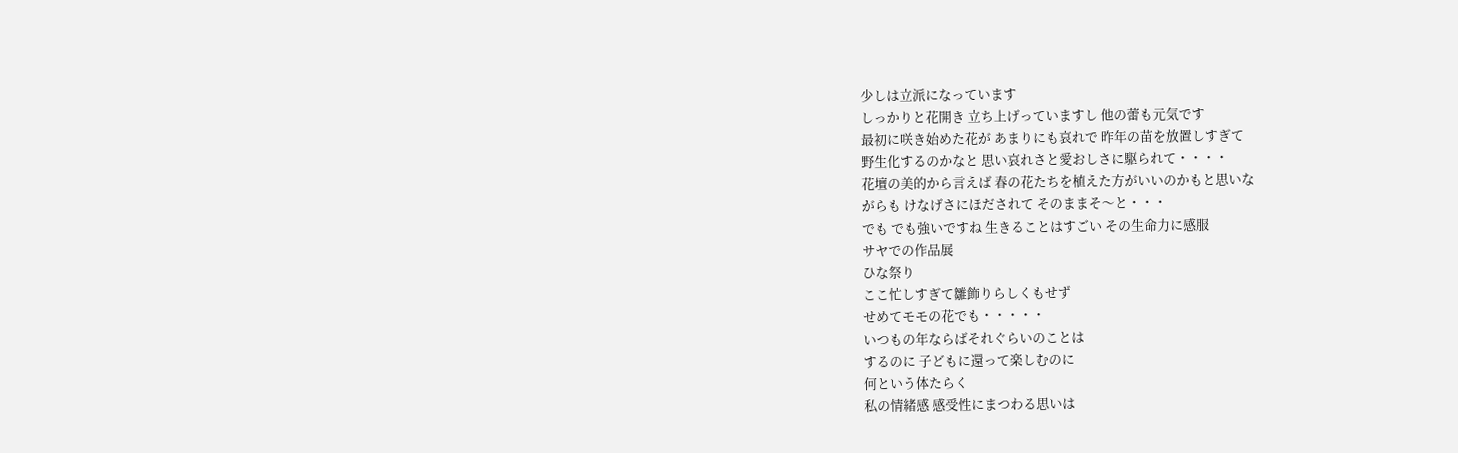少しは立派になっています
しっかりと花開き 立ち上げっていますし 他の蕾も元気です
最初に咲き始めた花が あまりにも哀れで 昨年の苗を放置しすぎて
野生化するのかなと 思い哀れさと愛おしさに駆られて・・・・
花壇の美的から言えば 春の花たちを植えた方がいいのかもと思いな
がらも けなげさにほだされて そのままそ〜と・・・
でも でも強いですね 生きることはすごい その生命力に感服
サヤでの作品展
ひな祭り
ここ忙しすぎて雛飾りらしくもせず
せめてモモの花でも・・・・・
いつもの年ならばそれぐらいのことは
するのに 子どもに還って楽しむのに
何という体たらく
私の情緒感 感受性にまつわる思いは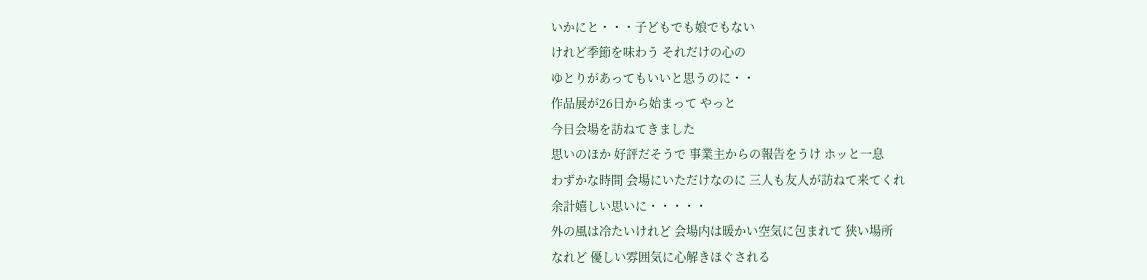いかにと・・・子どもでも娘でもない
けれど季節を味わう それだけの心の
ゆとりがあってもいいと思うのに・・
作品展が26日から始まって やっと
今日会場を訪ねてきました
思いのほか 好評だそうで 事業主からの報告をうけ ホッと一息
わずかな時間 会場にいただけなのに 三人も友人が訪ねて来てくれ
余計嬉しい思いに・・・・・
外の風は冷たいけれど 会場内は暖かい空気に包まれて 狭い場所
なれど 優しい雰囲気に心解きほぐされる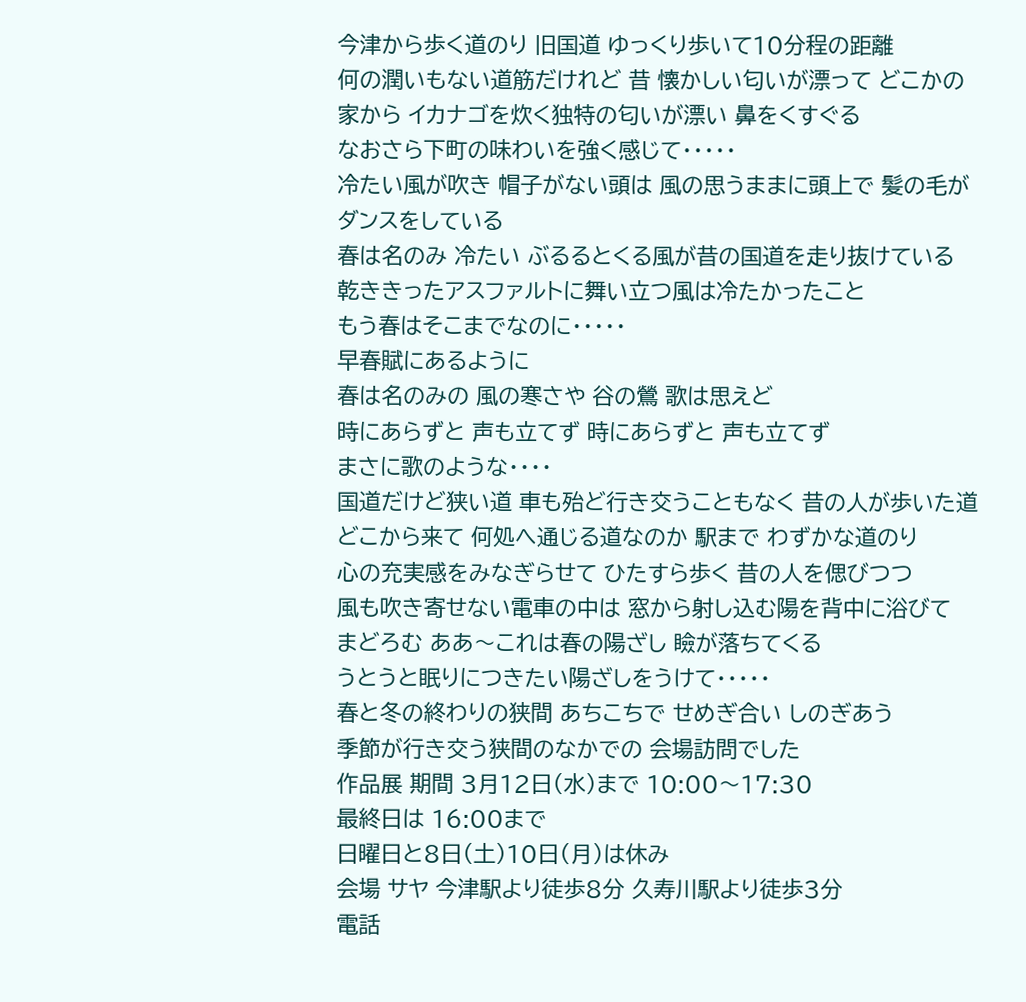今津から歩く道のり 旧国道 ゆっくり歩いて10分程の距離
何の潤いもない道筋だけれど 昔 懐かしい匂いが漂って どこかの
家から イカナゴを炊く独特の匂いが漂い 鼻をくすぐる
なおさら下町の味わいを強く感じて・・・・・
冷たい風が吹き 帽子がない頭は 風の思うままに頭上で 髪の毛が
ダンスをしている
春は名のみ 冷たい ぶるるとくる風が昔の国道を走り抜けている
乾ききったアスファルトに舞い立つ風は冷たかったこと
もう春はそこまでなのに・・・・・
早春賦にあるように
春は名のみの 風の寒さや 谷の鶯 歌は思えど
時にあらずと 声も立てず 時にあらずと 声も立てず
まさに歌のような・・・・
国道だけど狭い道 車も殆ど行き交うこともなく 昔の人が歩いた道
どこから来て 何処へ通じる道なのか 駅まで わずかな道のり
心の充実感をみなぎらせて ひたすら歩く 昔の人を偲びつつ
風も吹き寄せない電車の中は 窓から射し込む陽を背中に浴びて
まどろむ ああ〜これは春の陽ざし 瞼が落ちてくる
うとうと眠りにつきたい陽ざしをうけて・・・・・
春と冬の終わりの狭間 あちこちで せめぎ合い しのぎあう
季節が行き交う狭間のなかでの 会場訪問でした
作品展 期間 3月12日(水)まで 10:00〜17:30
最終日は 16:00まで
日曜日と8日(土)10日(月)は休み
会場 サヤ 今津駅より徒歩8分 久寿川駅より徒歩3分
電話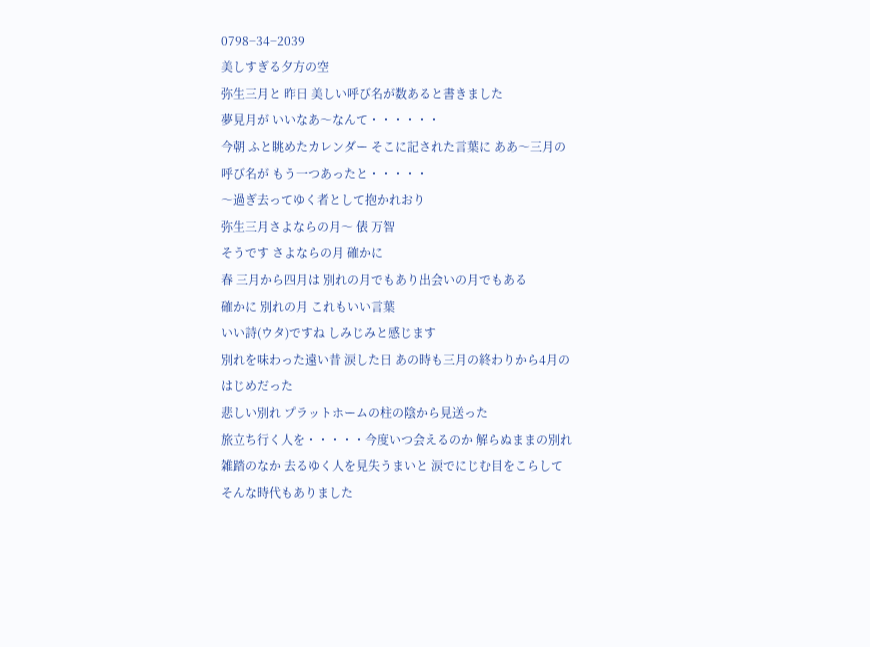0798−34−2039
美しすぎる夕方の空
弥生三月と 昨日 美しい呼び名が数あると書きました
夢見月が いいなあ〜なんて・・・・・・
今朝 ふと眺めたカレンダー そこに記された言葉に ああ〜三月の
呼び名が もう一つあったと・・・・・
〜過ぎ去ってゆく者として抱かれおり
弥生三月さよならの月〜 俵 万智
そうです さよならの月 確かに
春 三月から四月は 別れの月でもあり出会いの月でもある
確かに 別れの月 これもいい言葉
いい詩(ウタ)ですね しみじみと感じます
別れを味わった遠い昔 涙した日 あの時も三月の終わりから4月の
はじめだった
悲しい別れ プラットホームの柱の陰から見送った
旅立ち行く人を・・・・・今度いつ会えるのか 解らぬままの別れ
雑踏のなか 去るゆく人を見失うまいと 涙でにじむ目をこらして
そんな時代もありました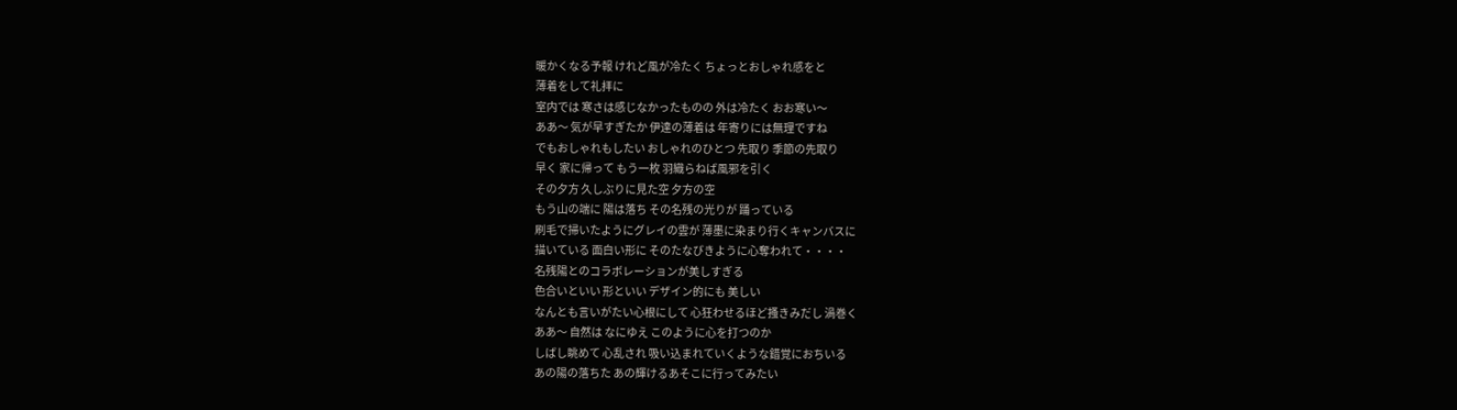暖かくなる予報 けれど風が冷たく ちょっとおしゃれ感をと
薄着をして礼拝に
室内では 寒さは感じなかったものの 外は冷たく おお寒い〜
ああ〜 気が早すぎたか 伊達の薄着は 年寄りには無理ですね
でもおしゃれもしたい おしゃれのひとつ 先取り 季節の先取り
早く 家に帰って もう一枚 羽織らねば風邪を引く
その夕方 久しぶりに見た空 夕方の空
もう山の端に 陽は落ち その名残の光りが 踊っている
刷毛で掃いたようにグレイの雲が 薄墨に染まり行くキャンバスに
描いている 面白い形に そのたなびきように心奪われて・・・・
名残陽とのコラボレーションが美しすぎる
色合いといい 形といい デザイン的にも 美しい
なんとも言いがたい心根にして 心狂わせるほど搔きみだし 渦巻く
ああ〜 自然は なにゆえ このように心を打つのか
しばし眺めて 心乱され 吸い込まれていくような錯覚におちいる
あの陽の落ちた あの輝けるあそこに行ってみたい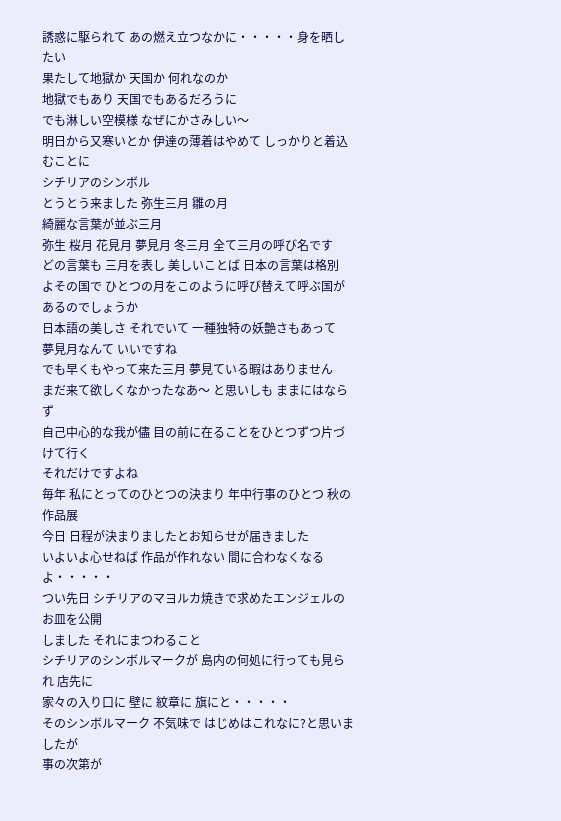誘惑に駆られて あの燃え立つなかに・・・・・身を晒したい
果たして地獄か 天国か 何れなのか
地獄でもあり 天国でもあるだろうに
でも淋しい空模様 なぜにかさみしい〜
明日から又寒いとか 伊達の薄着はやめて しっかりと着込むことに
シチリアのシンボル
とうとう来ました 弥生三月 雛の月
綺麗な言葉が並ぶ三月
弥生 桜月 花見月 夢見月 冬三月 全て三月の呼び名です
どの言葉も 三月を表し 美しいことば 日本の言葉は格別
よその国で ひとつの月をこのように呼び替えて呼ぶ国が
あるのでしょうか
日本語の美しさ それでいて 一種独特の妖艶さもあって
夢見月なんて いいですね
でも早くもやって来た三月 夢見ている暇はありません
まだ来て欲しくなかったなあ〜 と思いしも ままにはならず
自己中心的な我が儘 目の前に在ることをひとつずつ片づけて行く
それだけですよね
毎年 私にとってのひとつの決まり 年中行事のひとつ 秋の作品展
今日 日程が決まりましたとお知らせが届きました
いよいよ心せねば 作品が作れない 間に合わなくなるよ・・・・・
つい先日 シチリアのマヨルカ焼きで求めたエンジェルのお皿を公開
しました それにまつわること
シチリアのシンボルマークが 島内の何処に行っても見られ 店先に
家々の入り口に 壁に 紋章に 旗にと・・・・・
そのシンボルマーク 不気味で はじめはこれなに?と思いましたが
事の次第が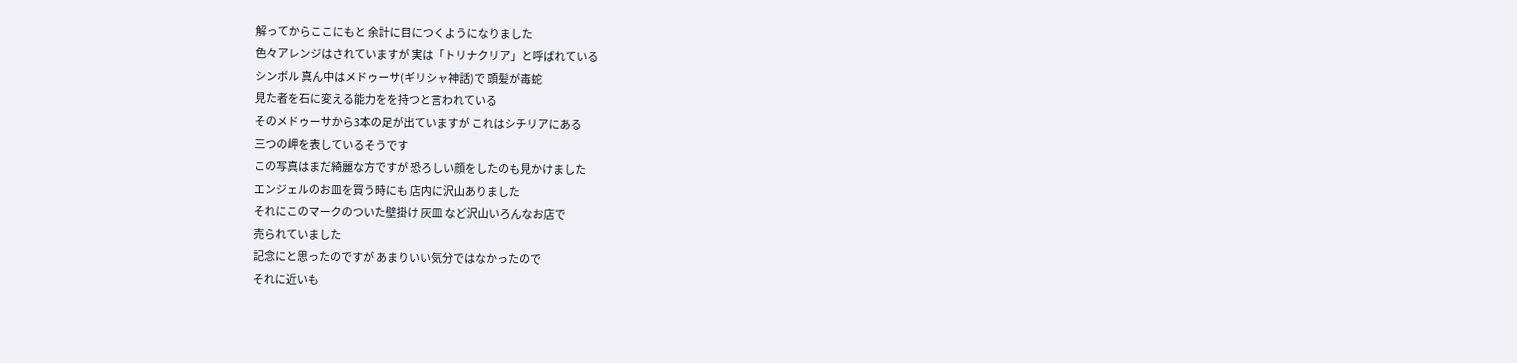解ってからここにもと 余計に目につくようになりました
色々アレンジはされていますが 実は「トリナクリア」と呼ばれている
シンボル 真ん中はメドゥーサ(ギリシャ神話)で 頭髪が毒蛇
見た者を石に変える能力をを持つと言われている
そのメドゥーサから3本の足が出ていますが これはシチリアにある
三つの岬を表しているそうです
この写真はまだ綺麗な方ですが 恐ろしい顔をしたのも見かけました
エンジェルのお皿を買う時にも 店内に沢山ありました
それにこのマークのついた壁掛け 灰皿 など沢山いろんなお店で
売られていました
記念にと思ったのですが あまりいい気分ではなかったので
それに近いも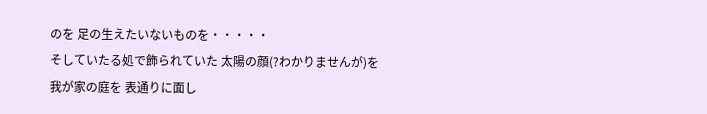のを 足の生えたいないものを・・・・・
そしていたる処で飾られていた 太陽の顔(?わかりませんが)を
我が家の庭を 表通りに面し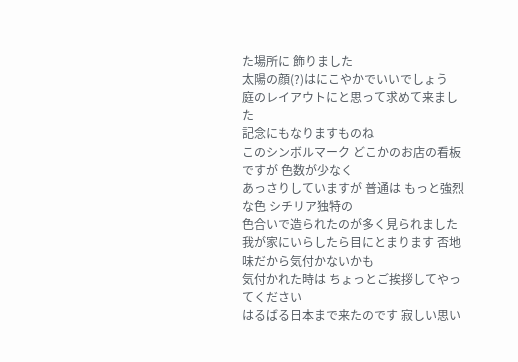た場所に 飾りました
太陽の顔(?)はにこやかでいいでしょう
庭のレイアウトにと思って求めて来ました
記念にもなりますものね
このシンボルマーク どこかのお店の看板ですが 色数が少なく
あっさりしていますが 普通は もっと強烈な色 シチリア独特の
色合いで造られたのが多く見られました
我が家にいらしたら目にとまります 否地味だから気付かないかも
気付かれた時は ちょっとご挨拶してやってください
はるばる日本まで来たのです 寂しい思い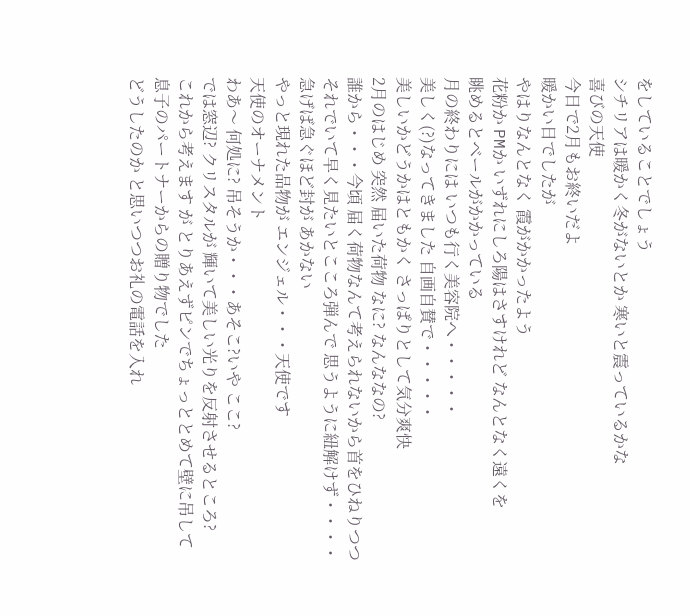をしていることでしょう
シチリアは暖かく冬がないとか 寒いと震っているかな
喜びの天使
今日で2月もお終いだよ
暖かい日でしたが
やはりなんとなく 霞がかかったよう
花粉か PMか いずれにしろ陽はさすけれど なんとなく遠くを
眺めるとベールがかかっている
月の終わりには いつも行く美容院へ・・・・・
美しく(?)なってきました 自画自賛で・・・・・
美しいかどうかはともかく さっぱりとして気分爽快
2月のはじめ 突然 届いた荷物 なに? なんななの?
誰から・・・今頃 届く荷物なんて考えられないから首をひねりつつ
それでいて早く見たいとこころ弾んで 思うように紐解けず・・・・
急げば急ぐほど封が あかない
やっと現れた品物が エンジェル・・・天使です
天使のオーナメント
わあ〜 何処に? 吊そうか・・・あそこ?いや ここ?
では窓辺? クリスタルが 輝いて美しい光りを反射させるところ?
これから考えます が とりあえずピンでちょっととめて壁に吊して
息子のパートナーからの贈り物でした
どうしたのか と思いつつお礼の電話を入れ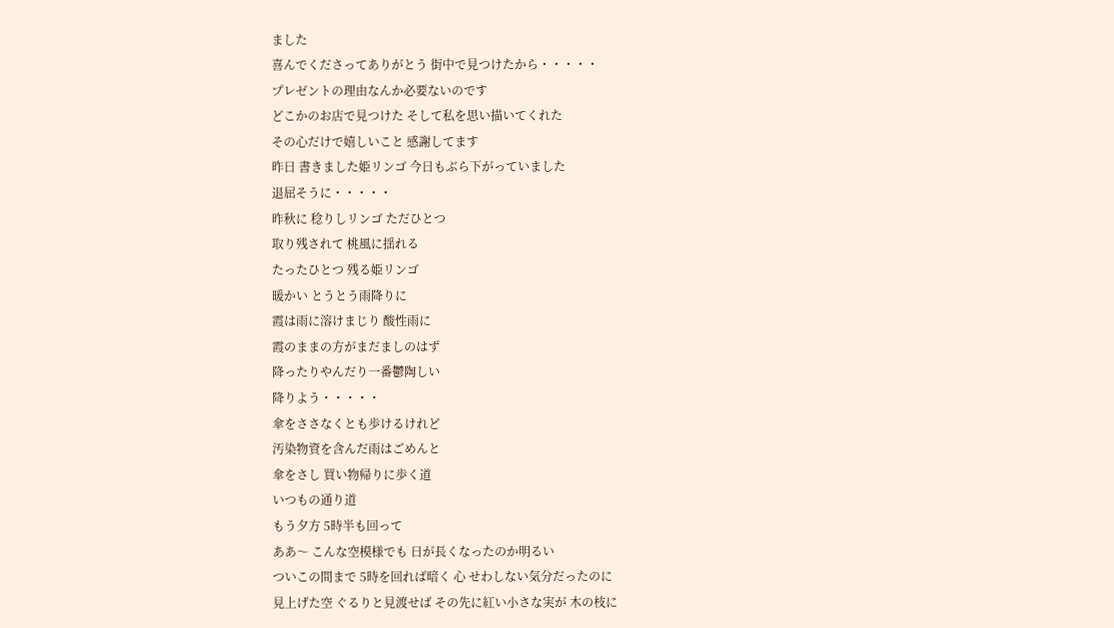ました
喜んでくださってありがとう 街中で見つけたから・・・・・
プレゼントの理由なんか必要ないのです
どこかのお店で見つけた そして私を思い描いてくれた
その心だけで嬉しいこと 感謝してます
昨日 書きました姫リンゴ 今日もぶら下がっていました
退屈そうに・・・・・
昨秋に 稔りしリンゴ ただひとつ
取り残されて 桃風に揺れる
たったひとつ 残る姫リンゴ
暖かい とうとう雨降りに
霞は雨に溶けまじり 酸性雨に
霞のままの方がまだましのはず
降ったりやんだり一番鬱陶しい
降りよう・・・・・
傘をささなくとも歩けるけれど
汚染物資を含んだ雨はごめんと
傘をさし 買い物帰りに歩く道
いつもの通り道
もう夕方 5時半も回って
ああ〜 こんな空模様でも 日が長くなったのか明るい
ついこの間まで 5時を回れば暗く 心 せわしない気分だったのに
見上げた空 ぐるりと見渡せば その先に紅い小さな実が 木の枝に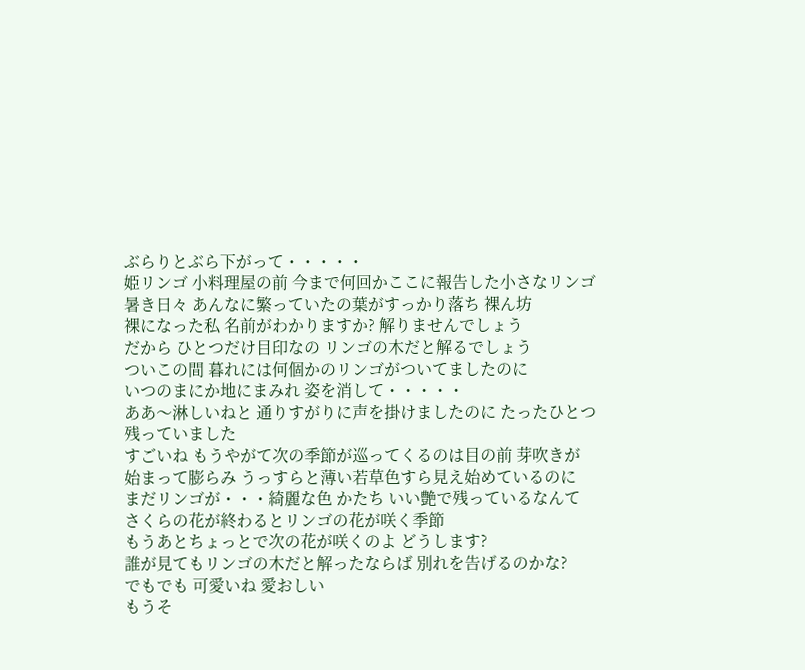ぶらりとぶら下がって・・・・・
姫リンゴ 小料理屋の前 今まで何回かここに報告した小さなリンゴ
暑き日々 あんなに繁っていたの葉がすっかり落ち 裸ん坊
裸になった私 名前がわかりますか? 解りませんでしょう
だから ひとつだけ目印なの リンゴの木だと解るでしょう
ついこの間 暮れには何個かのリンゴがついてましたのに
いつのまにか地にまみれ 姿を消して・・・・・
ああ〜淋しいねと 通りすがりに声を掛けましたのに たったひとつ
残っていました
すごいね もうやがて次の季節が巡ってくるのは目の前 芽吹きが
始まって膨らみ うっすらと薄い若草色すら見え始めているのに
まだリンゴが・・・綺麗な色 かたち いい艶で残っているなんて
さくらの花が終わるとリンゴの花が咲く季節
もうあとちょっとで次の花が咲くのよ どうします?
誰が見てもリンゴの木だと解ったならば 別れを告げるのかな?
でもでも 可愛いね 愛おしい
もうそ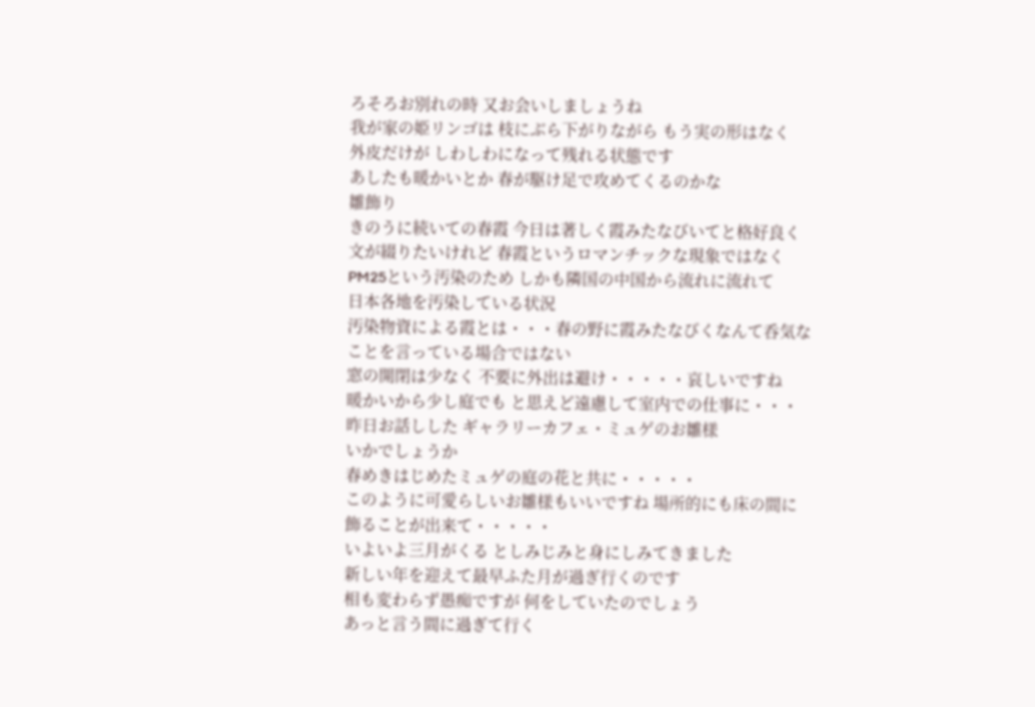ろそろお別れの時 又お会いしましょうね
我が家の姫リンゴは 枝にぶら下がりながら もう実の形はなく
外皮だけが しわしわになって残れる状態です
あしたも暖かいとか 春が駆け足で攻めてくるのかな
雛飾り
きのうに続いての春霞 今日は著しく霞みたなびいてと格好良く
文が綴りたいけれど 春霞というロマンチックな現象ではなく
PM25という汚染のため しかも隣国の中国から流れに流れて
日本各地を汚染している状況
汚染物資による霞とは・・・春の野に霞みたなびくなんて呑気な
ことを言っている場合ではない
窓の開閉は少なく 不要に外出は避け・・・・・哀しいですね
暖かいから少し庭でも と思えど遠慮して室内での仕事に・・・
昨日お話しした ギャラリーカフェ・ミュゲのお雛様
いかでしょうか
春めきはじめたミュゲの庭の花と共に・・・・・
このように可愛らしいお雛様もいいですね 場所的にも床の間に
飾ることが出来て・・・・・
いよいよ三月がくる としみじみと身にしみてきました
新しい年を迎えて最早ふた月が過ぎ行くのです
相も変わらず愚痴ですが 何をしていたのでしょう
あっと言う間に過ぎて行く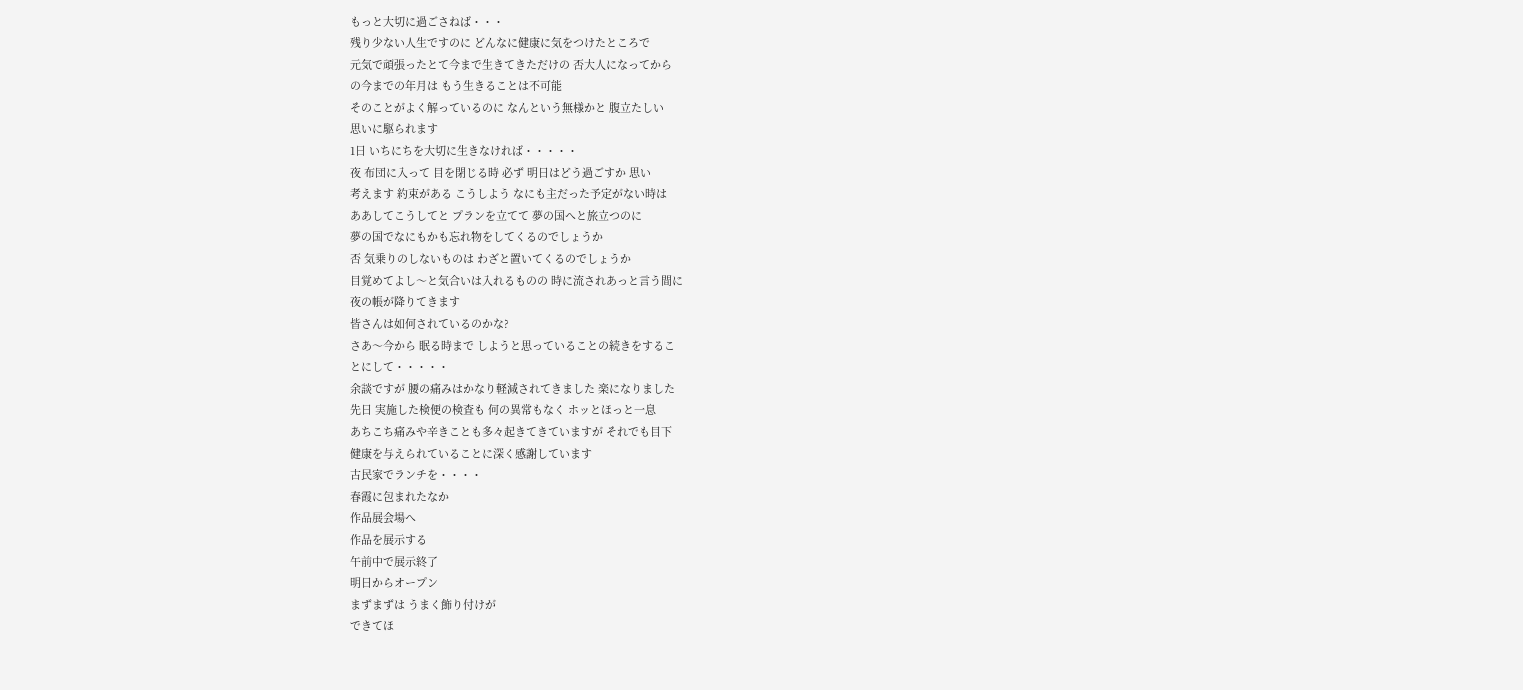もっと大切に過ごさねば・・・
残り少ない人生ですのに どんなに健康に気をつけたところで
元気で頑張ったとて今まで生きてきただけの 否大人になってから
の今までの年月は もう生きることは不可能
そのことがよく解っているのに なんという無様かと 腹立たしい
思いに駆られます
1日 いちにちを大切に生きなければ・・・・・
夜 布団に入って 目を閉じる時 必ず 明日はどう過ごすか 思い
考えます 約束がある こうしよう なにも主だった予定がない時は
ああしてこうしてと プランを立てて 夢の国へと旅立つのに
夢の国でなにもかも忘れ物をしてくるのでしょうか
否 気乗りのしないものは わざと置いてくるのでしょうか
目覚めてよし〜と気合いは入れるものの 時に流されあっと言う間に
夜の帳が降りてきます
皆さんは如何されているのかな?
さあ〜今から 眠る時まで しようと思っていることの続きをするこ
とにして・・・・・
余談ですが 腰の痛みはかなり軽減されてきました 楽になりました
先日 実施した検便の検査も 何の異常もなく ホッとほっと一息
あちこち痛みや辛きことも多々起きてきていますが それでも目下
健康を与えられていることに深く感謝しています
古民家でランチを・・・・
春霞に包まれたなか
作品展会場へ
作品を展示する
午前中で展示終了
明日からオープン
まずまずは うまく飾り付けが
できてほ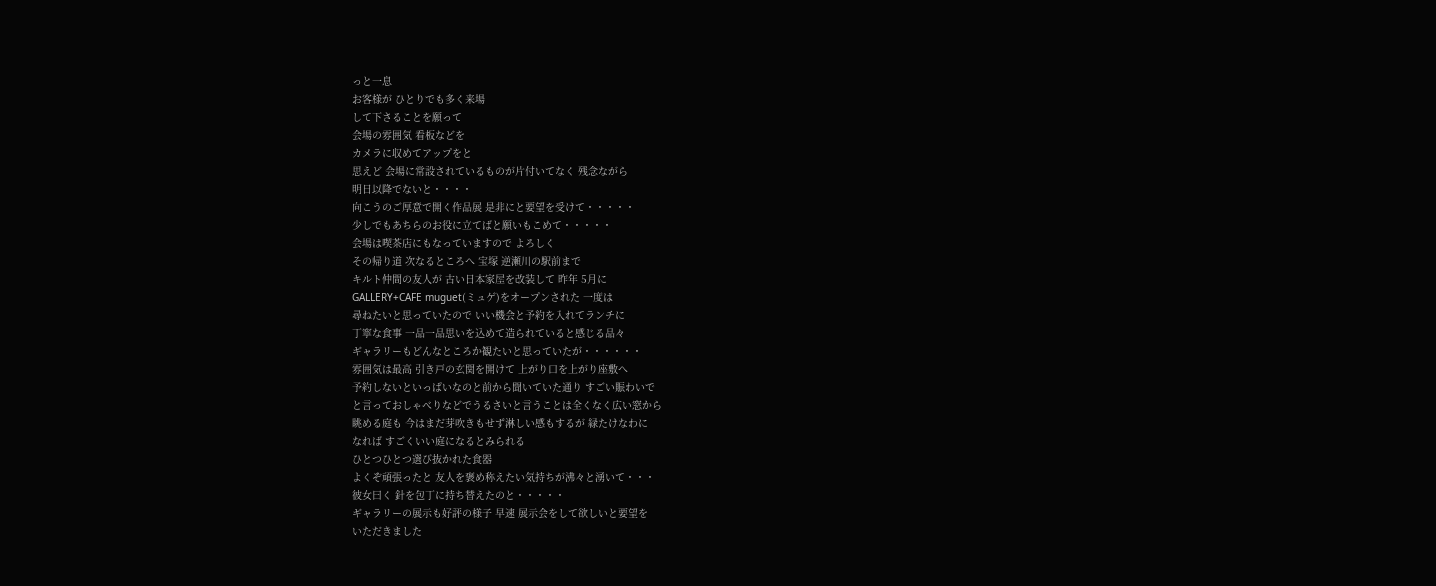っと一息
お客様が ひとりでも多く来場
して下さることを願って
会場の雰囲気 看板などを
カメラに収めてアップをと
思えど 会場に常設されているものが片付いてなく 残念ながら
明日以降でないと・・・・
向こうのご厚意で開く作品展 是非にと要望を受けて・・・・・
少しでもあちらのお役に立てばと願いもこめて・・・・・
会場は喫茶店にもなっていますので よろしく
その帰り道 次なるところへ 宝塚 逆瀬川の駅前まで
キルト仲間の友人が 古い日本家屋を改装して 昨年 5月に
GALLERY+CAFE muguet(ミュゲ)をオープンされた 一度は
尋ねたいと思っていたので いい機会と予約を入れてランチに
丁寧な食事 一品一品思いを込めて造られていると感じる品々
ギャラリーもどんなところか観たいと思っていたが・・・・・・
雰囲気は最高 引き戸の玄関を開けて 上がり口を上がり座敷へ
予約しないといっぱいなのと前から聞いていた通り すごい賑わいで
と言っておしゃべりなどでうるさいと言うことは全くなく広い窓から
眺める庭も 今はまだ芽吹きもせず淋しい感もするが 緑たけなわに
なれば すごくいい庭になるとみられる
ひとつひとつ選び抜かれた食器
よくぞ頑張ったと 友人を褒め称えたい気持ちが沸々と湧いて・・・
彼女曰く 針を包丁に持ち替えたのと・・・・・
ギャラリーの展示も好評の様子 早速 展示会をして欲しいと要望を
いただきました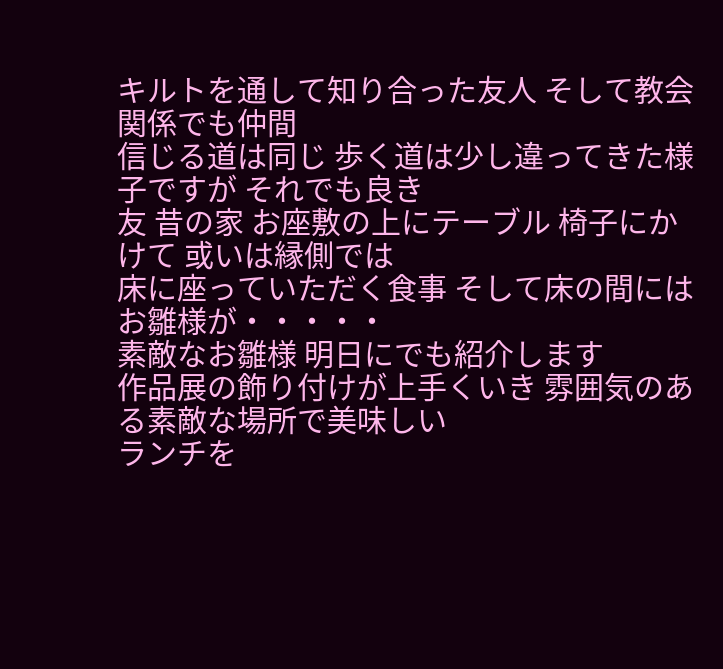キルトを通して知り合った友人 そして教会関係でも仲間
信じる道は同じ 歩く道は少し違ってきた様子ですが それでも良き
友 昔の家 お座敷の上にテーブル 椅子にかけて 或いは縁側では
床に座っていただく食事 そして床の間にはお雛様が・・・・・
素敵なお雛様 明日にでも紹介します
作品展の飾り付けが上手くいき 雰囲気のある素敵な場所で美味しい
ランチを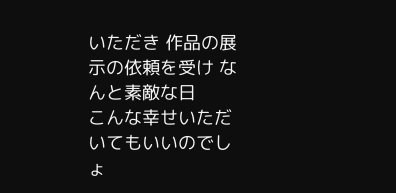いただき 作品の展示の依頼を受け なんと素敵な日
こんな幸せいただいてもいいのでしょ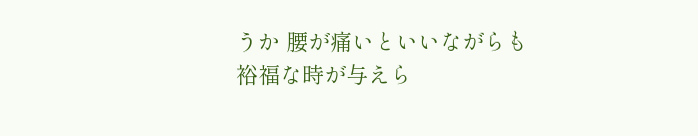うか 腰が痛いといいながらも
裕福な時が与えら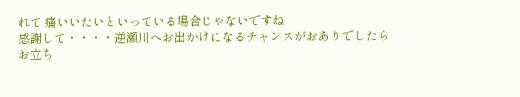れて 痛いいたいといっている場合じゃないですね
感謝して・・・・逆瀬川へお出かけになるチャンスがおありでしたら
お立ち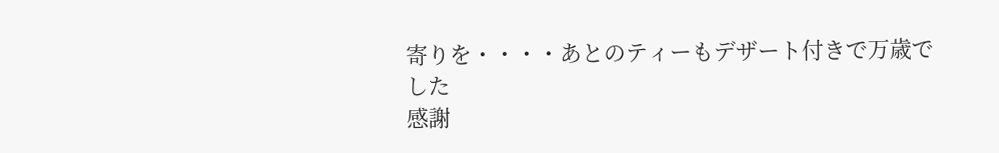寄りを・・・・あとのティーもデザート付きで万歳でした
感謝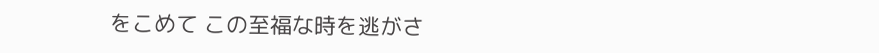をこめて この至福な時を逃がさ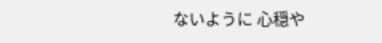ないように 心穏や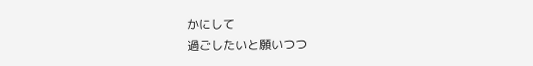かにして
過ごしたいと願いつつ